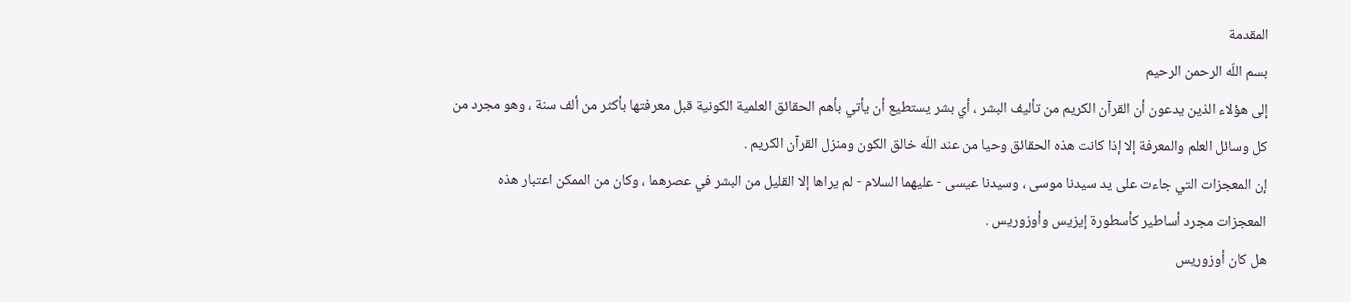المقدمة
بسم اللّه الرحمن الرحيم
إلى هؤلاء الذين يدعون أن القرآن الكريم من تأليف البشر ، أي بشر يستطيع أن يأتي بأهم الحقائق العلمية الكونية قبل معرفتها بأكثر من ألف سنة ، وهو مجرد من كل وسائل العلم والمعرفة إلا إذا كانت هذه الحقائق وحيا من عند اللّه خالق الكون ومنزل القرآن الكريم .
إن المعجزات التي جاءت على يد سيدنا موسى ، وسيدنا عيسى - عليهما السلام - لم يراها إلا القليل من البشر في عصرهما ، وكان من الممكن اعتبار هذه المعجزات مجرد أساطير كأسطورة إيزيس وأوزوريس .
هل كان أوزوريس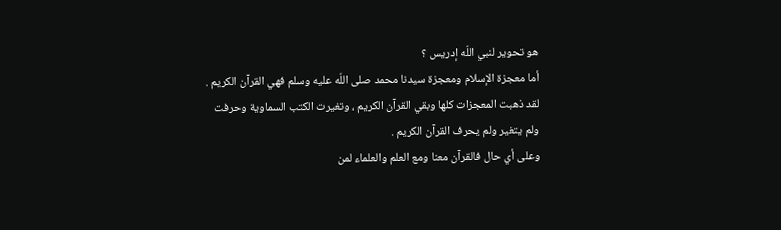هو تحوير لنبي اللّه إدريس ؟
أما معجزة الإسلام ومعجزة سيدنا محمد صلى اللّه عليه وسلم فهي القرآن الكريم .
لقد ذهبت المعجزات كلها وبقي القرآن الكريم ، وتغيرت الكتب السماوية وحرفت ولم يتغير ولم يحرف القرآن الكريم .
وعلى أي حال فالقرآن معنا ومع العلم والعلماء لمن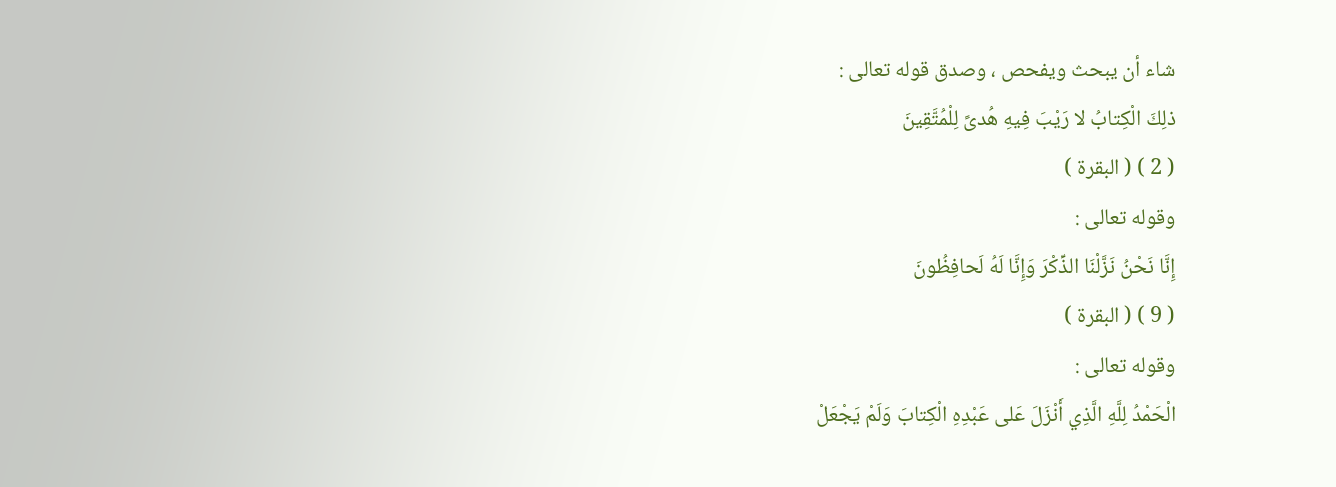شاء أن يبحث ويفحص ، وصدق قوله تعالى :
ذلِكَ الْكِتابُ لا رَيْبَ فِيهِ هُدىً لِلْمُتَّقِينَ
( 2 ) ( البقرة )
وقوله تعالى :
إِنَّا نَحْنُ نَزَّلْنَا الذِّكْرَ وَإِنَّا لَهُ لَحافِظُونَ
( 9 ) ( البقرة )
وقوله تعالى :
الْحَمْدُ لِلَّهِ الَّذِي أَنْزَلَ عَلى عَبْدِهِ الْكِتابَ وَلَمْ يَجْعَلْ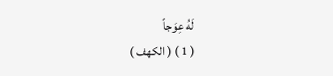لَهُ عِوَجاً
( 1 ) ( الكهف )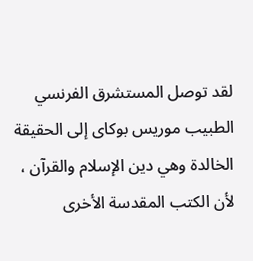لقد توصل المستشرق الفرنسي الطبيب موريس بوكاى إلى الحقيقة الخالدة وهي دين الإسلام والقرآن ، لأن الكتب المقدسة الأخرى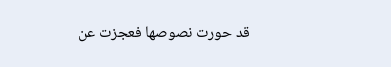قد حورت نصوصها فعجزت عن